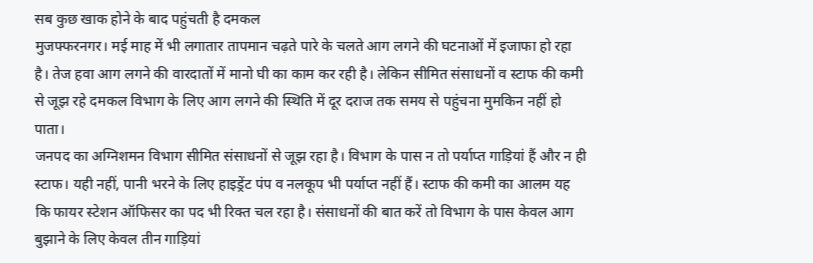सब कुछ खाक होने के बाद पहुंचती है दमकल
मुजफ्फरनगर। मई माह में भी लगातार तापमान चढ़ते पारे के चलते आग लगने की घटनाओं में इजाफा हो रहा है। तेज हवा आग लगने की वारदातों में मानो घी का काम कर रही है। लेकिन सीमित संसाधनों व स्टाफ की कमी से जूझ रहे दमकल विभाग के लिए आग लगने की स्थिति में दूर दराज तक समय से पहुंचना मुमकिन नहीं हो पाता।
जनपद का अग्निशमन विभाग सीमित संसाधनों से जूझ रहा है। विभाग के पास न तो पर्याप्त गाड़ियां हैं और न ही स्टाफ। यही नहीं, पानी भरने के लिए हाइड्रेंट पंप व नलकूप भी पर्याप्त नहीं हैं। स्टाफ की कमी का आलम यह कि फायर स्टेशन ऑफिसर का पद भी रिक्त चल रहा है। संसाधनों की बात करें तो विभाग के पास केवल आग बुझाने के लिए केवल तीन गाड़ियां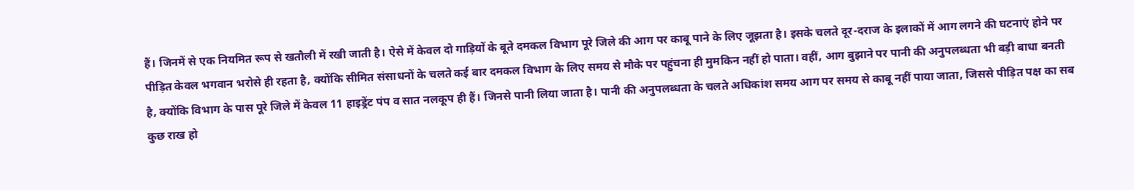हैं। जिनमें से एक नियमित रूप से खतौली में रखी जाती है। ऐसे में केवल दो गाड़ियों के बूते दमकल विभाग पूरे जिले की आग पर काबू पाने के लिए जूझता है। इसके चलते दूर-दराज के इलाकों में आग लगने की घटनाएं होने पर पीड़ित केवल भगवान भरोसे ही रहता है, क्योंकि सीमित संसाधनों के चलते कई बार दमकल विभाग के लिए समय से मौके पर पहुंचना ही मुमकिन नहीं हो पाता। वहीं, आग बुझाने पर पानी की अनुपलब्धता भी बड़ी बाधा बनती है, क्योंकि विभाग के पास पूरे जिले में केवल 11 हाइड्रेंट पंप व सात नलकूप ही हैं। जिनसे पानी लिया जाता है। पानी की अनुपलब्धता के चलते अधिकांश समय आग पर समय से काबू नहीं पाया जाता, जिससे पीड़ित पक्ष का सब कुछ राख हो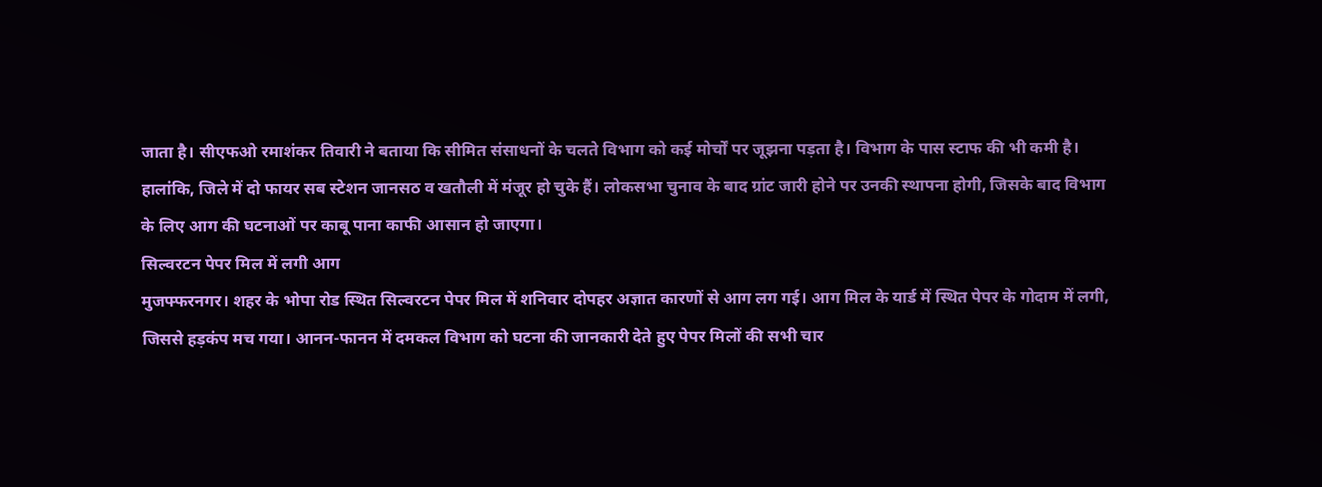जाता है। सीएफओ रमाशंकर तिवारी ने बताया कि सीमित संसाधनों के चलते विभाग को कई मोर्चों पर जूझना पड़ता है। विभाग के पास स्टाफ की भी कमी है। हालांकि, जिले में दो फायर सब स्टेशन जानसठ व खतौली में मंजूर हो चुके हैं। लोकसभा चुनाव के बाद ग्रांट जारी होने पर उनकी स्थापना होगी, जिसके बाद विभाग के लिए आग की घटनाओं पर काबू पाना काफी आसान हो जाएगा।
सिल्वरटन पेपर मिल में लगी आग
मुजफ्फरनगर। शहर के भोपा रोड स्थित सिल्वरटन पेपर मिल में शनिवार दोपहर अज्ञात कारणों से आग लग गई। आग मिल के यार्ड में स्थित पेपर के गोदाम में लगी, जिससे हड़कंप मच गया। आनन-फानन में दमकल विभाग को घटना की जानकारी देते हुए पेपर मिलों की सभी चार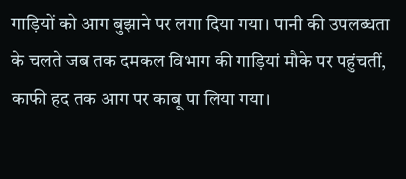गाड़ियों को आग बुझाने पर लगा दिया गया। पानी की उपलब्धता के चलते जब तक दमकल विभाग की गाड़ियां मौके पर पहुंचतीं, काफी हद तक आग पर काबू पा लिया गया।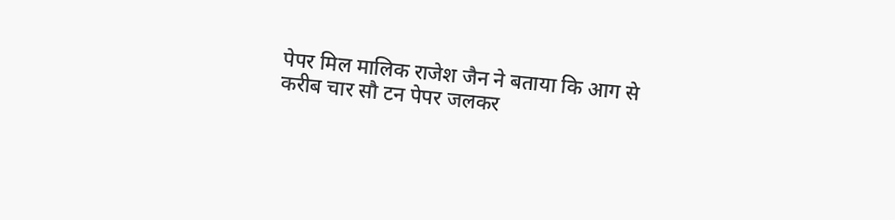पेपर मिल मालिक राजेश जैन ने बताया कि आग से करीब चार सौ टन पेपर जलकर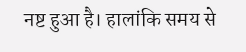नष्ट हुआ है। हालांकि समय से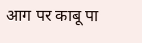आग पर काबू पा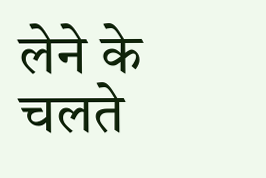लेने के चलते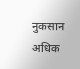नुकसान अधिक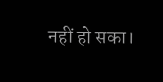नहीं हो सका।